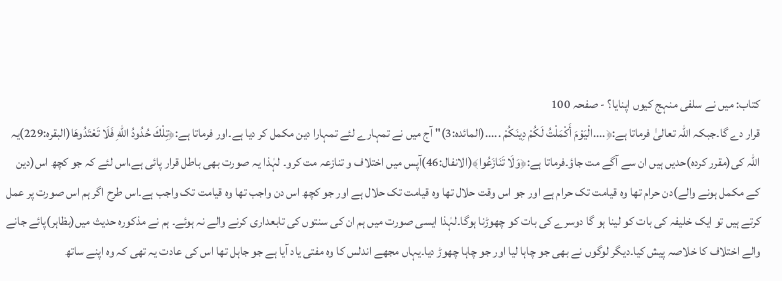کتاب: میں نے سلفی منہج کیوں اپنایا؟ - صفحہ 100
قرار دے گا۔جبکہ اللہ تعالیٰ فرماتا ہے:﴿....الْيَوْمَ أَكْمَلْتُ لَكُمْ دِينَكُمْ .....(المائده:3)" آج میں نے تمہارے لئے تمہارا دین مکمل کر دیا ہے۔اور فرماتا ہے:﴿تِلْكَ حُدُودُ اللّٰهِ فَلَا تَعْتَدُوهَا(البقره:229)یہ اللہ کی(مقرر کردہ)حدیں ہیں ان سے آگے مت جاؤ۔فرماتا ہے:﴿وَلَا تَنَازَعُوا﴾(الانفال:46)آپس میں اختلاف و تنازعہ مت کرو۔ لہٰذا یہ صورت بھی باطل قرار پائی ہے،اس لئے کہ جو کچھ اس(دین کے مکمل ہونے والے)دن حرام تھا وہ قیامت تک حرام ہے اور جو اس وقت حلال تھا وہ قیامت تک حلال ہے اور جو کچھ اس دن واجب تھا وہ قیامت تک واجب ہے۔اس طرح اگر ہم اس صورت پر عمل کرتے ہیں تو ایک خلیفہ کی بات کو لینا ہو گا دوسرے کی بات کو چھوڑنا ہوگا۔لہٰذا ایسی صورت میں ہم ان کی سنتوں کی تابعداری کرنے والے نہ ہوئے۔ ہم نے مذکورہ حدیث میں(بظاہر)پائے جانے والے اختلاف کا خلاصہ پیش کیا۔دیگر لوگوں نے بھی جو چاہا لیا اور جو چاہا چھوڑ دیا۔یہاں مجھے اندلس کا وہ مفتی یاد آیا ہے جو جاہل تھا اس کی عادت یہ تھی کہ وہ اپنے ساتھ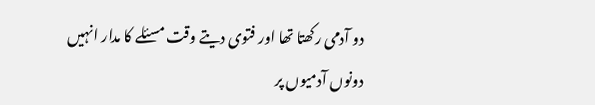دو آدمی رکھتا تھا اور فتوی دیتے وقت مسئلے کا مدار انہیں دونوں آدمیوں پر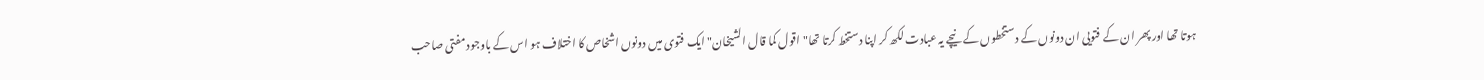ہوتا تھا اور پھر ان کے فتویی ان دونوں کے دستخطوں کے نیچے یہ عبادت لکھ کر اپنا دستخط کرتا تھا"اقول کما قال الشیخان" ایک فتوی میں دونوں اشخاص کا اختلاف ہو اس کے باوجود مفتی صاحب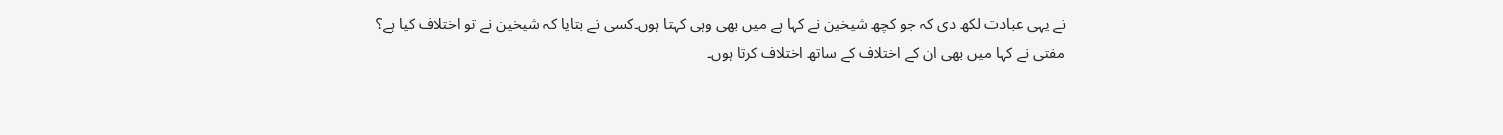نے یہی عبادت لکھ دی کہ جو کچھ شیخین نے کہا ہے میں بھی وہی کہتا ہوں۔کسی نے بتایا کہ شیخین نے تو اختلاف کیا ہے؟ مفتی نے کہا میں بھی ان کے اختلاف کے ساتھ اختلاف کرتا ہوں۔